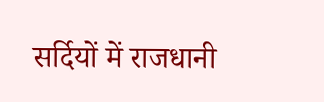सर्दियों में राजधानी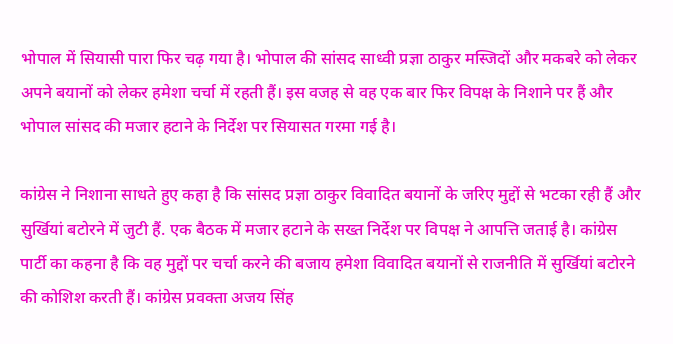भोपाल में सियासी पारा फिर चढ़ गया है। भोपाल की सांसद साध्वी प्रज्ञा ठाकुर मस्जिदों और मकबरे को लेकर अपने बयानों को लेकर हमेशा चर्चा में रहती हैं। इस वजह से वह एक बार फिर विपक्ष के निशाने पर हैं और भोपाल सांसद की मजार हटाने के निर्देश पर सियासत गरमा गई है।

कांग्रेस ने निशाना साधते हुए कहा है कि सांसद प्रज्ञा ठाकुर विवादित बयानों के जरिए मुद्दों से भटका रही हैं और सुर्खियां बटोरने में जुटी हैं. एक बैठक में मजार हटाने के सख्त निर्देश पर विपक्ष ने आपत्ति जताई है। कांग्रेस पार्टी का कहना है कि वह मुद्दों पर चर्चा करने की बजाय हमेशा विवादित बयानों से राजनीति में सुर्खियां बटोरने की कोशिश करती हैं। कांग्रेस प्रवक्ता अजय सिंह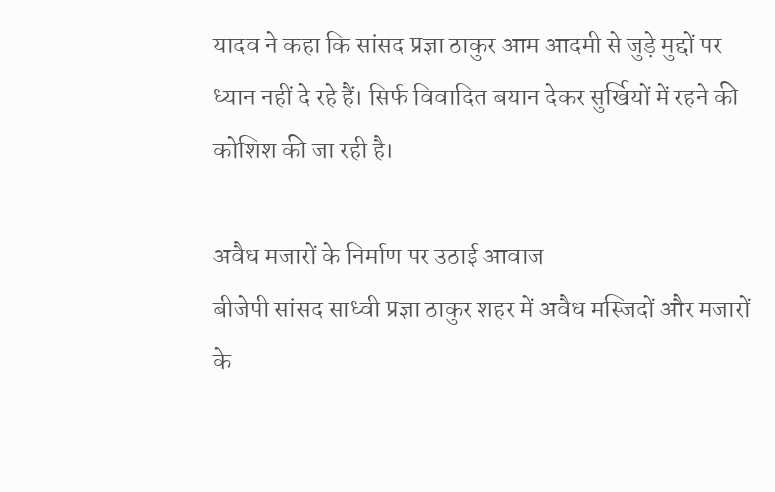यादव ने कहा कि सांसद प्रज्ञा ठाकुर आम आदमी से जुड़े मुद्दों पर ध्यान नहीं दे रहे हैं। सिर्फ विवादित बयान देकर सुर्खियों में रहने की कोशिश की जा रही है।

अवैध मजारों के निर्माण पर उठाई आवाज
बीजेपी सांसद साध्वी प्रज्ञा ठाकुर शहर में अवैध मस्जिदों और मजारों के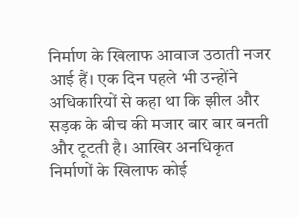निर्माण के खिलाफ आवाज उठाती नजर आई हैं। एक दिन पहले भी उन्होंने अधिकारियों से कहा था कि झील और सड़क के बीच की मजार बार बार बनती और टूटती है। आखिर अनधिकृत निर्माणों के खिलाफ कोई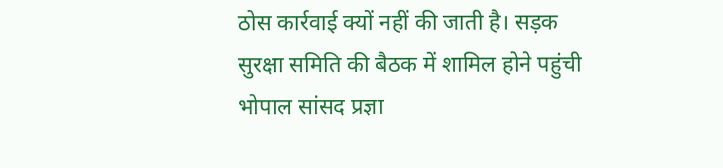ठोस कार्रवाई क्यों नहीं की जाती है। सड़क सुरक्षा समिति की बैठक में शामिल होने पहुंची भोपाल सांसद प्रज्ञा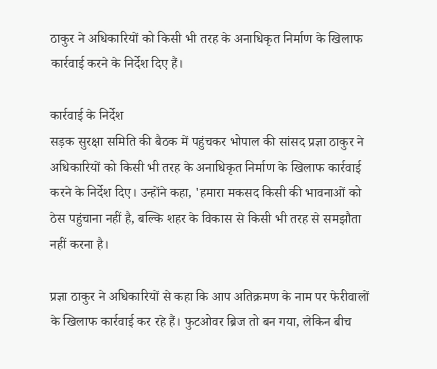ठाकुर ने अधिकारियों को किसी भी तरह के अनाधिकृत निर्माण के खिलाफ कार्रवाई करने के निर्देश दिए हैं।

कार्रवाई के निर्देश
सड़क सुरक्षा समिति की बैठक में पहुंचकर भोपाल की सांसद प्रज्ञा ठाकुर ने अधिकारियों को किसी भी तरह के अनाधिकृत निर्माण के खिलाफ कार्रवाई करने के निर्देश दिए। उन्होंने कहा, 'हमारा मकसद किसी की भावनाओं को ठेस पहुंचाना नहीं है, बल्कि शहर के विकास से किसी भी तरह से समझौता नहीं करना है।

प्रज्ञा ठाकुर ने अधिकारियों से कहा कि आप अतिक्रमण के नाम पर फेरीवालों के खिलाफ कार्रवाई कर रहे हैं। फुटओवर ब्रिज तो बन गया, लेकिन बीच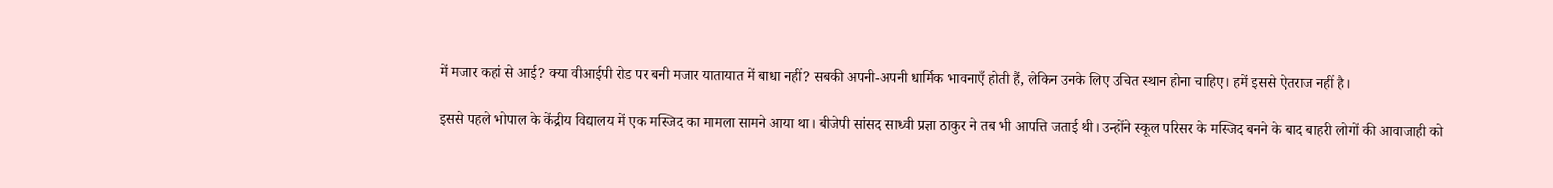में मजार कहां से आई? क्या वीआईपी रोड पर बनी मजार यातायात में बाधा नहीं? सबकी अपनी-अपनी धार्मिक भावनाएँ होती हैं, लेकिन उनके लिए उचित स्थान होना चाहिए। हमें इससे ऐतराज नहीं है।

इससे पहले भोपाल के केंद्रीय विद्यालय में एक मस्जिद का मामला सामने आया था। बीजेपी सांसद साध्वी प्रज्ञा ठाकुर ने तब भी आपत्ति जताई थी। उन्होंने स्कूल परिसर के मस्जिद बनने के बाद बाहरी लोगों की आवाजाही को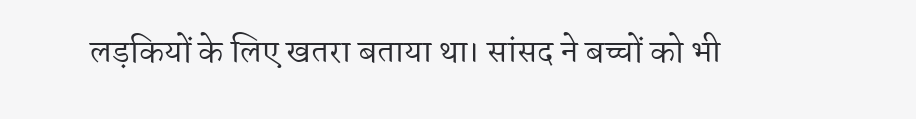लड़कियों के लिए खतरा बताया था। सांसद ने बच्चों को भी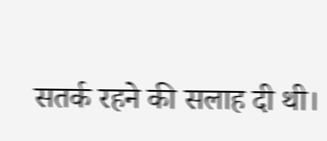सतर्क रहने की सलाह दी थी।